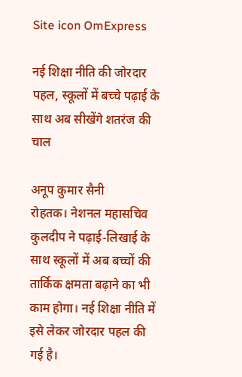Site icon OmExpress

नई शिक्षा नीति की जोरदार पहल, स्कूलों में बच्चे पढ़ाई के साथ अब सीखेंगे शतरंज की चाल

अनूप कुमार सैनी
रोहतक। नेशनल महासचिव कुलदीप ने पढ़ाई-लिखाई के साथ स्कूलों में अब बच्चों की तार्किक क्षमता बढ़ाने का भी काम होगा। नई शिक्षा नीति में इसे लेकर जोरदार पहल की गई है।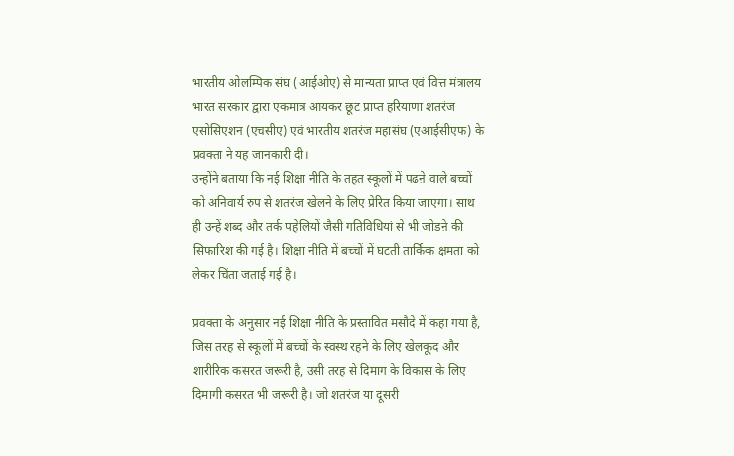भारतीय ओलम्पिक संघ (आईओए) से मान्यता प्राप्त एवं वित्त मंत्रालय भारत सरकार द्वारा एकमात्र आयकर छूट प्राप्त हरियाणा शतरंज एसोसिएशन (एचसीए) एवं भारतीय शतरंज महासंघ (एआईसीएफ) के प्रवक्ता ने यह जानकारी दी।
उन्होंने बताया कि नई शिक्षा नीति के तहत स्कूलों में पढऩे वाले बच्चों को अनिवार्य रुप से शतरंज खेलने के लिए प्रेरित किया जाएगा। साथ ही उन्हें शब्द और तर्क पहेलियों जैसी गतिविधियां से भी जोडऩे की सिफारिश की गई है। शिक्षा नीति में बच्चों में घटती तार्किक क्षमता को लेकर चिंता जताई गई है।

प्रवक्ता के अनुसार नई शिक्षा नीति के प्रस्तावित मसौदे में कहा गया है, जिस तरह से स्कूलों में बच्चों के स्वस्थ रहने के लिए खेलकूद और शारीरिक कसरत जरूरी है, उसी तरह से दिमाग के विकास के लिए दिमागी कसरत भी जरूरी है। जो शतरंज या दूसरी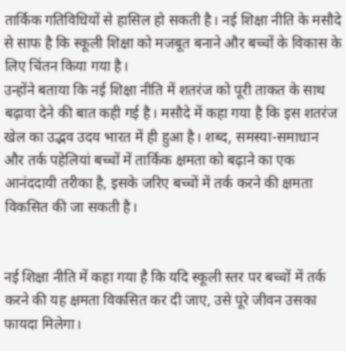तार्किक गतिविधियों से हासिल हो सकती है। नई शिक्षा नीति के मसौदे से साफ है कि स्कूली शिक्षा को मजबूत बनाने और बच्चों के विकास के लिए चिंतन किया गया है।
उन्होंने बताया कि नई शिक्षा नीति में शतरंज को पूरी ताकत के साथ बढ़ावा देने की बात कही गई है। मसौदे में कहा गया है कि इस शतरंज खेल का उद्भव उदय भारत में ही हुआ है। शब्द, समस्या-समाधान और तर्क पहेलियां बच्चों में तार्किक क्षमता को बढ़ाने का एक आनंददायी तरीका है, इसके जरिए बच्चों में तर्क करने की क्षमता विकसित की जा सकती है।


नई शिक्षा नीति में कहा गया है कि यदि स्कूली स्तर पर बच्चों में तर्क करने की यह क्षमता विकसित कर दी जाए, उसे पूरे जीवन उसका फायदा मिलेगा।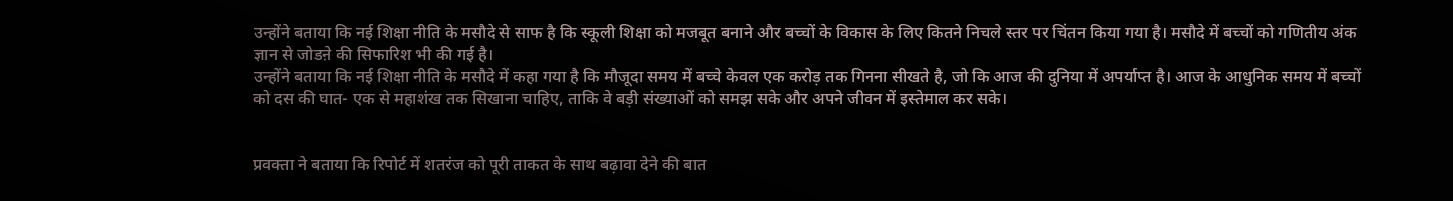उन्होंने बताया कि नई शिक्षा नीति के मसौदे से साफ है कि स्कूली शिक्षा को मजबूत बनाने और बच्चों के विकास के लिए कितने निचले स्तर पर चिंतन किया गया है। मसौदे में बच्चों को गणितीय अंक ज्ञान से जोडऩे की सिफारिश भी की गई है।
उन्होंने बताया कि नई शिक्षा नीति के मसौदे में कहा गया है कि मौजूदा समय में बच्चे केवल एक करोड़ तक गिनना सीखते है, जो कि आज की दुनिया में अपर्याप्त है। आज के आधुनिक समय में बच्चों को दस की घात- एक से महाशंख तक सिखाना चाहिए, ताकि वे बड़ी संख्याओं को समझ सके और अपने जीवन में इस्तेमाल कर सके।


प्रवक्ता ने बताया कि रिपोर्ट में शतरंज को पूरी ताकत के साथ बढ़ावा देने की बात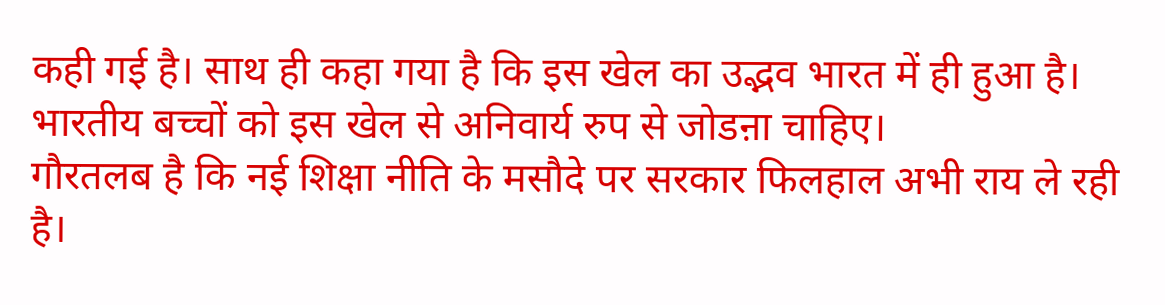कही गई है। साथ ही कहा गया है कि इस खेल का उद्भव भारत में ही हुआ है। भारतीय बच्चों को इस खेल से अनिवार्य रुप से जोडऩा चाहिए।
गौरतलब है कि नई शिक्षा नीति के मसौदे पर सरकार फिलहाल अभी राय ले रही है।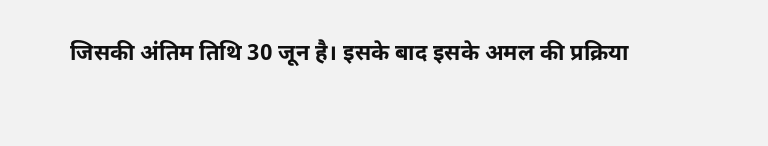जिसकी अंतिम तिथि 30 जून है। इसके बाद इसके अमल की प्रक्रिया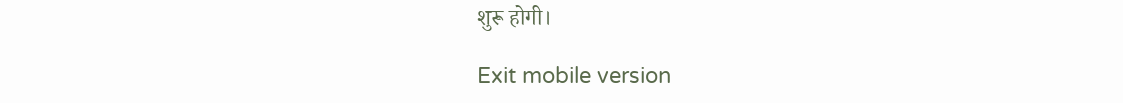शुरू होगी।

Exit mobile version